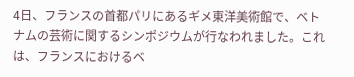4日、フランスの首都パリにあるギメ東洋美術館で、ベトナムの芸術に関するシンポジウムが行なわれました。これは、フランスにおけるベ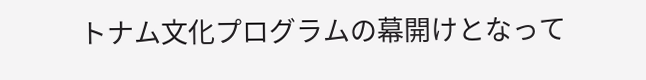トナム文化プログラムの幕開けとなって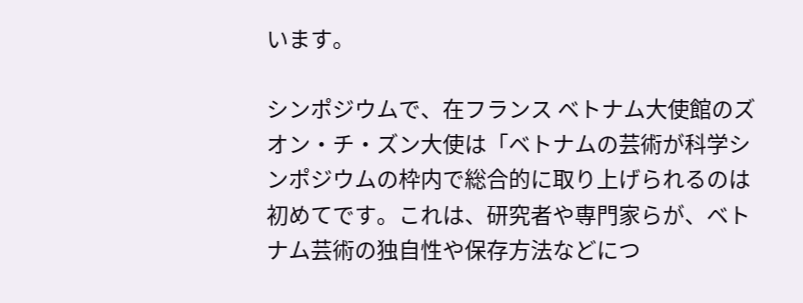います。

シンポジウムで、在フランス ベトナム大使館のズオン・チ・ズン大使は「ベトナムの芸術が科学シンポジウムの枠内で総合的に取り上げられるのは初めてです。これは、研究者や専門家らが、ベトナム芸術の独自性や保存方法などにつ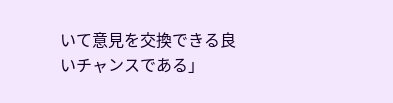いて意見を交換できる良いチャンスである」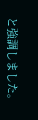と強調しました。